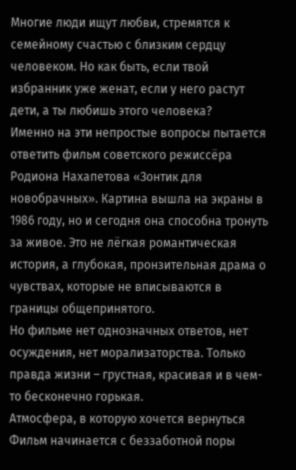Многие люди ищут любви, стремятся к семейному счастью с близким сердцу человеком. Но как быть, если твой избранник уже женат, если у него растут дети, а ты любишь этого человека?
Именно на эти непростые вопросы пытается ответить фильм советского режиссёра Родиона Нахапетова «Зонтик для новобрачных». Картина вышла на экраны в 1986 году, но и сегодня она способна тронуть за живое. Это не лёгкая романтическая история, а глубокая, пронзительная драма о чувствах, которые не вписываются в границы общепринятого.
Но фильме нет однозначных ответов, нет осуждения, нет морализаторства. Только правда жизни – грустная, красивая и в чем-то бесконечно горькая.
Атмосфера, в которую хочется вернуться
Фильм начинается с беззаботной поры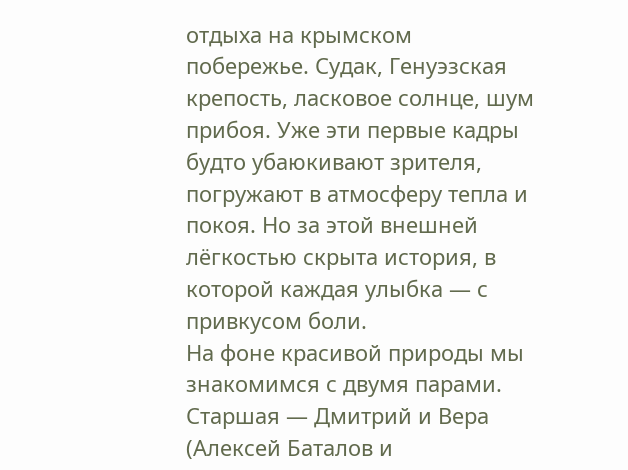отдыха на крымском побережье. Судак, Генуэзская крепость, ласковое солнце, шум прибоя. Уже эти первые кадры будто убаюкивают зрителя, погружают в атмосферу тепла и покоя. Но за этой внешней лёгкостью скрыта история, в которой каждая улыбка — с привкусом боли.
На фоне красивой природы мы знакомимся с двумя парами. Старшая — Дмитрий и Вера (Алексей Баталов и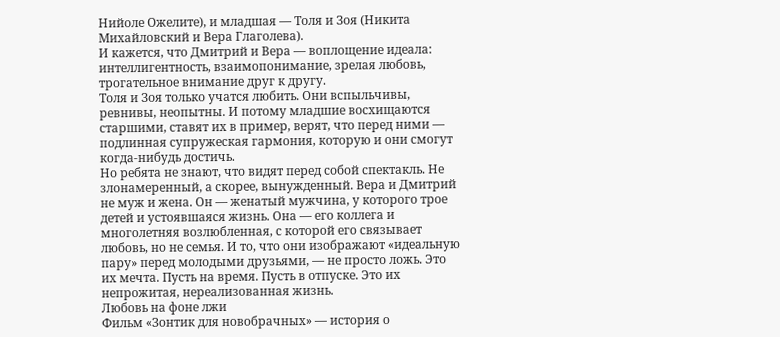Нийоле Ожелите), и младшая — Толя и Зоя (Никита Михайловский и Вера Глаголева).
И кажется, что Дмитрий и Вера — воплощение идеала: интеллигентность, взаимопонимание, зрелая любовь, трогательное внимание друг к другу.
Толя и Зоя только учатся любить. Они вспыльчивы, ревнивы, неопытны. И потому младшие восхищаются старшими, ставят их в пример, верят, что перед ними — подлинная супружеская гармония, которую и они смогут когда-нибудь достичь.
Но ребята не знают, что видят перед собой спектакль. Не злонамеренный, а скорее, вынужденный. Вера и Дмитрий не муж и жена. Он — женатый мужчина, у которого трое детей и устоявшаяся жизнь. Она — его коллега и многолетняя возлюбленная, с которой его связывает любовь, но не семья. И то, что они изображают «идеальную пару» перед молодыми друзьями, — не просто ложь. Это их мечта. Пусть на время. Пусть в отпуске. Это их непрожитая, нереализованная жизнь.
Любовь на фоне лжи
Фильм «Зонтик для новобрачных» — история о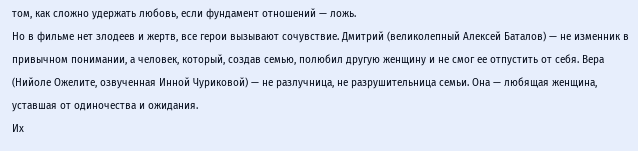том, как сложно удержать любовь, если фундамент отношений — ложь.
Но в фильме нет злодеев и жертв, все герои вызывают сочувствие. Дмитрий (великолепный Алексей Баталов) — не изменник в привычном понимании, а человек, который, создав семью, полюбил другую женщину и не смог ее отпустить от себя. Вера (Нийоле Ожелите, озвученная Инной Чуриковой) — не разлучница, не разрушительница семьи. Она — любящая женщина, уставшая от одиночества и ожидания.
Их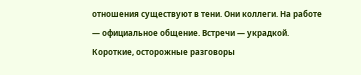отношения существуют в тени. Они коллеги. На работе — официальное общение. Встречи — украдкой. Короткие, осторожные разговоры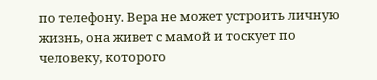по телефону. Вера не может устроить личную жизнь, она живет с мамой и тоскует по человеку, которого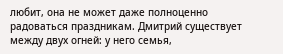любит, она не может даже полноценно радоваться праздникам. Дмитрий существует между двух огней: у него семья,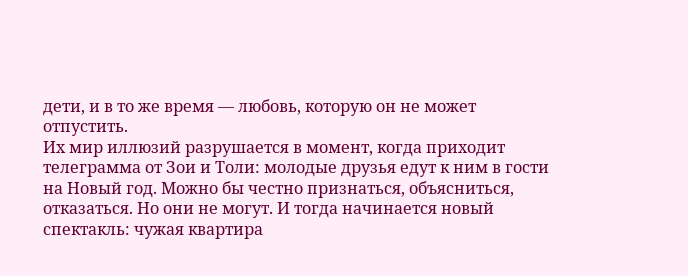дети, и в то же время — любовь, которую он не может отпустить.
Их мир иллюзий разрушается в момент, когда приходит телеграмма от Зои и Толи: молодые друзья едут к ним в гости на Новый год. Можно бы честно признаться, объясниться, отказаться. Но они не могут. И тогда начинается новый спектакль: чужая квартира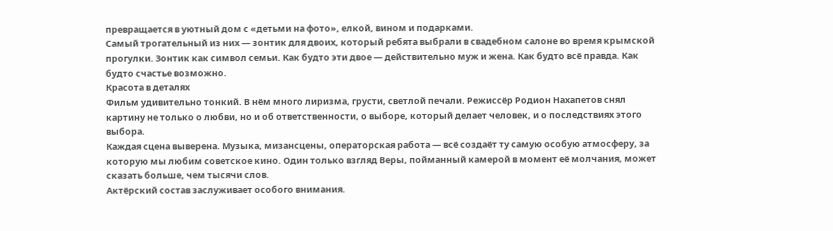превращается в уютный дом с «детьми на фото», елкой, вином и подарками.
Самый трогательный из них — зонтик для двоих, который ребята выбрали в свадебном салоне во время крымской прогулки. Зонтик как символ семьи. Как будто эти двое — действительно муж и жена. Как будто всё правда. Как будто счастье возможно.
Красота в деталях
Фильм удивительно тонкий. В нём много лиризма, грусти, светлой печали. Режиссёр Родион Нахапетов снял картину не только о любви, но и об ответственности, о выборе, который делает человек, и о последствиях этого выбора.
Каждая сцена выверена. Музыка, мизансцены, операторская работа — всё создаёт ту самую особую атмосферу, за которую мы любим советское кино. Один только взгляд Веры, пойманный камерой в момент её молчания, может сказать больше, чем тысячи слов.
Актёрский состав заслуживает особого внимания.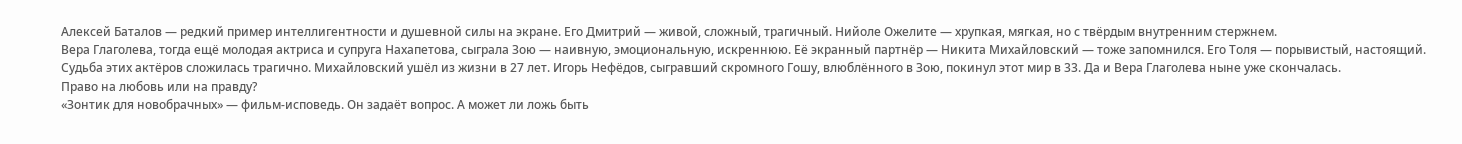Алексей Баталов — редкий пример интеллигентности и душевной силы на экране. Его Дмитрий — живой, сложный, трагичный. Нийоле Ожелите — хрупкая, мягкая, но с твёрдым внутренним стержнем.
Вера Глаголева, тогда ещё молодая актриса и супруга Нахапетова, сыграла Зою — наивную, эмоциональную, искреннюю. Её экранный партнёр — Никита Михайловский — тоже запомнился. Его Толя — порывистый, настоящий. Судьба этих актёров сложилась трагично. Михайловский ушёл из жизни в 27 лет. Игорь Нефёдов, сыгравший скромного Гошу, влюблённого в Зою, покинул этот мир в 33. Да и Вера Глаголева ныне уже скончалась.
Право на любовь или на правду?
«Зонтик для новобрачных» — фильм-исповедь. Он задаёт вопрос. А может ли ложь быть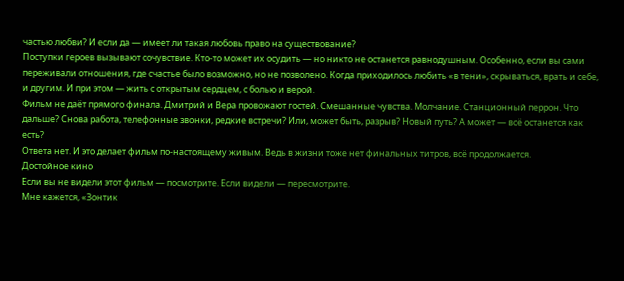частью любви? И если да — имеет ли такая любовь право на существование?
Поступки героев вызывают сочувствие. Кто-то может их осудить — но никто не останется равнодушным. Особенно, если вы сами переживали отношения, где счастье было возможно, но не позволено. Когда приходилось любить «в тени», скрываться, врать и себе, и другим. И при этом — жить с открытым сердцем, с болью и верой.
Фильм не даёт прямого финала. Дмитрий и Вера провожают гостей. Смешанные чувства. Молчание. Станционный перрон. Что дальше? Снова работа, телефонные звонки, редкие встречи? Или, может быть, разрыв? Новый путь? А может — всё останется как есть?
Ответа нет. И это делает фильм по-настоящему живым. Ведь в жизни тоже нет финальных титров, всё продолжается.
Достойное кино
Если вы не видели этот фильм — посмотрите. Если видели — пересмотрите.
Мне кажется, «Зонтик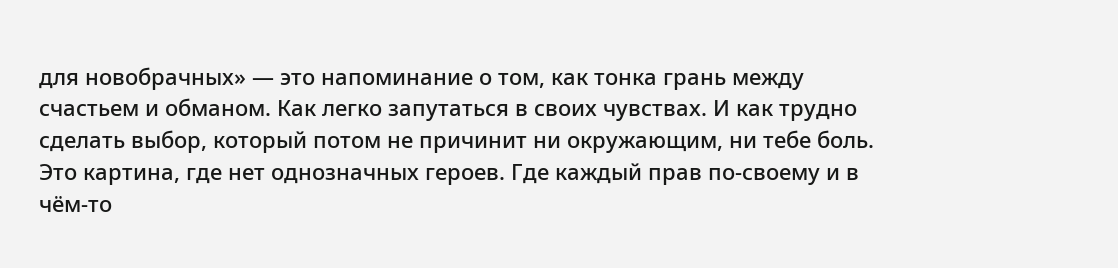для новобрачных» — это напоминание о том, как тонка грань между счастьем и обманом. Как легко запутаться в своих чувствах. И как трудно сделать выбор, который потом не причинит ни окружающим, ни тебе боль.
Это картина, где нет однозначных героев. Где каждый прав по-своему и в чём-то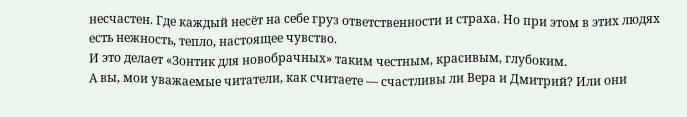несчастен. Где каждый несёт на себе груз ответственности и страха. Но при этом в этих людях есть нежность, тепло, настоящее чувство.
И это делает «Зонтик для новобрачных» таким честным, красивым, глубоким.
А вы, мои уважаемые читатели, как считаете — счастливы ли Вера и Дмитрий? Или они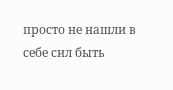просто не нашли в себе сил быть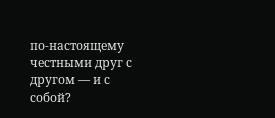по-настоящему честными друг с другом — и с собой?